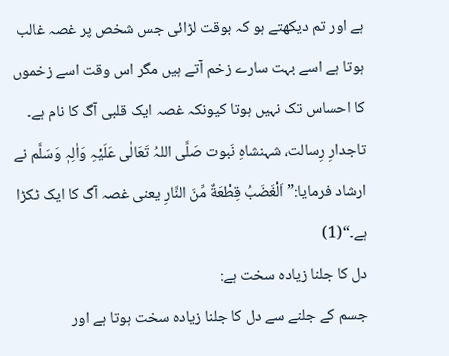ہے اور تم دیکھتے ہو کہ بوقت لڑائی جس شخص پر غصہ غالب ہوتا ہے اسے بہت سارے زخم آتے ہیں مگر اس وقت اسے زخموں کا احساس تک نہیں ہوتا کیونکہ غصہ ایک قلبی آگ کا نام ہے۔ تاجدارِ رِسالت، شہنشاہِ نَبوت صَلَّی اللہُ تَعَالٰی عَلَیْہِ وَاٰلِہٖ وَسَلَّم نے ارشاد فرمایا:”اَلْغَضَبُ قِطْعَةٌ مِّنَ النَّارِ یعنی غصہ آگ کا ایک ٹکڑا ہے۔“(1)
دل کا جلنا زیادہ سخت ہے:
جسم کے جلنے سے دل کا جلنا زیادہ سخت ہوتا ہے اور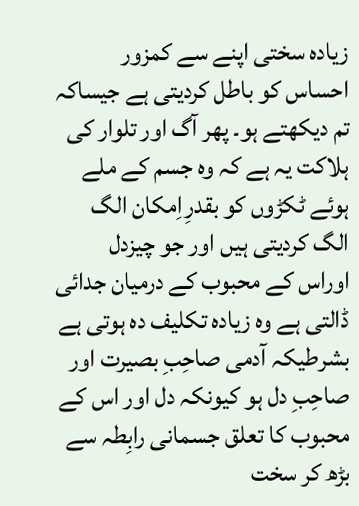زیادہ سختی اپنے سے کمزور احساس کو باطل کردیتی ہے جیساکہ تم دیکھتے ہو۔ پھر آگ اور تلوار کی ہلاکت یہ ہے کہ وہ جسم کے ملے ہوئے ٹکڑوں کو بقدرِاِمکان الگ الگ کردیتی ہیں اور جو چیزدل اوراس کے محبوب کے درمیان جدائی ڈالتی ہے وہ زیادہ تکلیف دہ ہوتی ہے بشرطیکہ آدمی صاحِبِ بصیرت اور صاحِبِ دل ہو کیونکہ دل اور اس کے محبوب کا تعلق جسمانی رابِطہ سے بڑھ کر سخت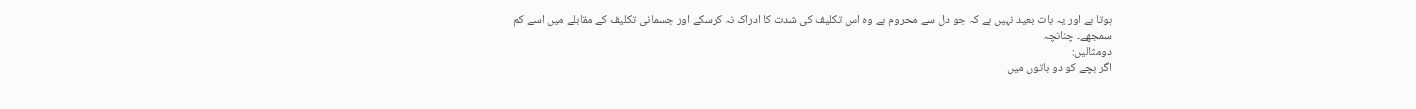ہوتا ہے اور یہ بات بعید نہیں ہے کہ جو دل سے محروم ہے وہ اس تکلیف کی شدت کا ادراک نہ کرسکے اور جسمانی تکلیف کے مقابلے میں اسے کم سمجھے۔ چنانچہ
دومثالیں:
اگر بچے کو دو باتوں میں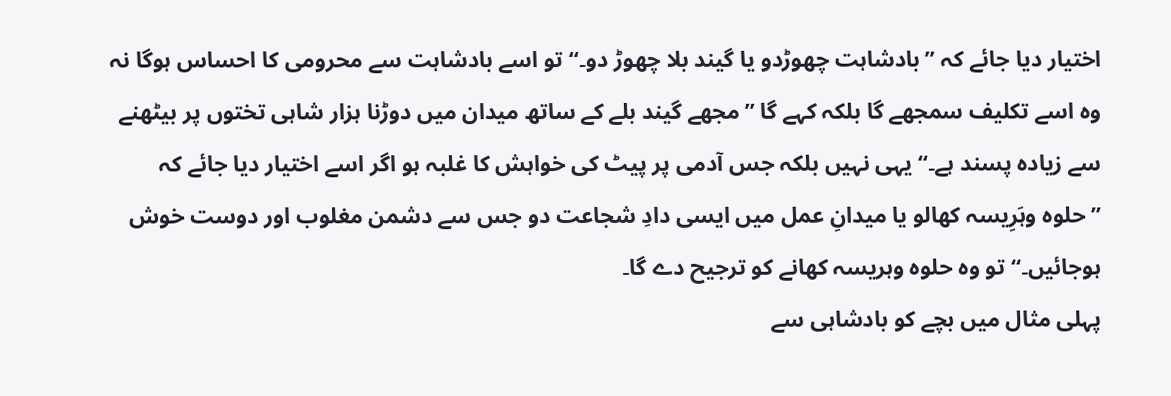اختیار دیا جائے کہ ”بادشاہت چھوڑدو یا گیند بلا چھوڑ دو۔“ تو اسے بادشاہت سے محرومی کا احساس ہوگا نہ وہ اسے تکلیف سمجھے گا بلکہ کہے گا ”مجھے گیند بلے کے ساتھ میدان میں دوڑنا ہزار شاہی تختوں پر بیٹھنے سے زیادہ پسند ہے۔“ یہی نہیں بلکہ جس آدمی پر پیٹ کی خواہش کا غلبہ ہو اگر اسے اختیار دیا جائے کہ ”حلوہ وہَرِیسہ کھالو یا میدانِ عمل میں ایسی دادِ شجاعت دو جس سے دشمن مغلوب اور دوست خوش ہوجائیں۔“ تو وہ حلوہ وہریسہ کھانے کو ترجیح دے گا۔
پہلی مثال میں بچے کو بادشاہی سے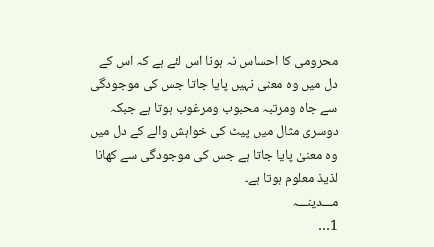محرومی کا احساس نہ ہونا اس لئے ہے کہ اس کے دل میں وہ معنی نہیں پایا جاتا جس کی موجودگی سے جاہ ومرتبہ محبوب ومرغوب ہوتا ہے جبکہ دوسری مثال میں پیٹ کی خواہش والے کے دل میں وہ معنیٰ پایا جاتا ہے جس کی موجودگی سے کھانا لذیذ معلوم ہوتا ہے۔
مـــدینـــہ
1…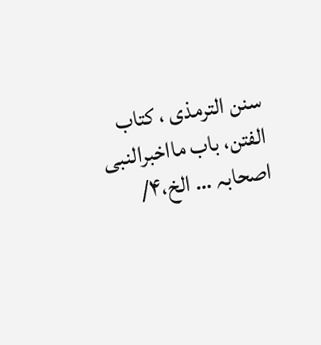سنن الترمذی ، کتاب الفتن، باب مااخبرالنبی اصحابہ … الخ،۴/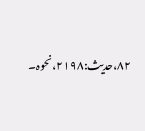۸۲،حدیث:۲۱۹۸،نحوہ۔